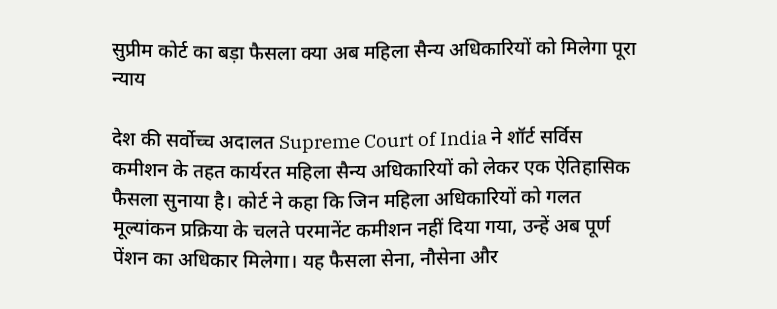सुप्रीम कोर्ट का बड़ा फैसला क्या अब महिला सैन्य अधिकारियों को मिलेगा पूरा न्याय

देश की सर्वोच्च अदालत Supreme Court of India ने शॉर्ट सर्विस कमीशन के तहत कार्यरत महिला सैन्य अधिकारियों को लेकर एक ऐतिहासिक फैसला सुनाया है। कोर्ट ने कहा कि जिन महिला अधिकारियों को गलत मूल्यांकन प्रक्रिया के चलते परमानेंट कमीशन नहीं दिया गया, उन्हें अब पूर्ण पेंशन का अधिकार मिलेगा। यह फैसला सेना, नौसेना और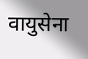वायुसेना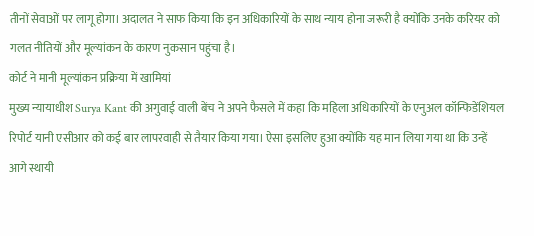तीनों सेवाओं पर लागू होगा। अदालत ने साफ किया कि इन अधिकारियों के साथ न्याय होना जरूरी है क्योंकि उनके करियर को गलत नीतियों और मूल्यांकन के कारण नुकसान पहुंचा है।
कोर्ट ने मानी मूल्यांकन प्रक्रिया में खामियां
मुख्य न्यायाधीश Surya Kant की अगुवाई वाली बेंच ने अपने फैसले में कहा कि महिला अधिकारियों के एनुअल कॉन्फिडेंशियल रिपोर्ट यानी एसीआर को कई बार लापरवाही से तैयार किया गया। ऐसा इसलिए हुआ क्योंकि यह मान लिया गया था कि उन्हें आगे स्थायी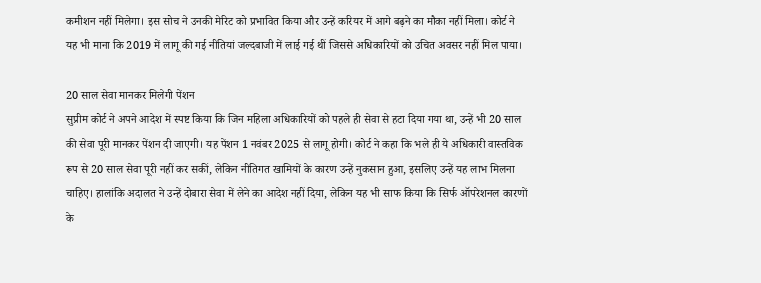कमीशन नहीं मिलेगा। इस सोच ने उनकी मेरिट को प्रभावित किया और उन्हें करियर में आगे बढ़ने का मौका नहीं मिला। कोर्ट ने यह भी माना कि 2019 में लागू की गई नीतियां जल्दबाजी में लाई गई थीं जिससे अधिकारियों को उचित अवसर नहीं मिल पाया।

20 साल सेवा मानकर मिलेगी पेंशन
सुप्रीम कोर्ट ने अपने आदेश में स्पष्ट किया कि जिन महिला अधिकारियों को पहले ही सेवा से हटा दिया गया था, उन्हें भी 20 साल की सेवा पूरी मानकर पेंशन दी जाएगी। यह पेंशन 1 नवंबर 2025 से लागू होगी। कोर्ट ने कहा कि भले ही ये अधिकारी वास्तविक रूप से 20 साल सेवा पूरी नहीं कर सकीं, लेकिन नीतिगत खामियों के कारण उन्हें नुकसान हुआ, इसलिए उन्हें यह लाभ मिलना चाहिए। हालांकि अदालत ने उन्हें दोबारा सेवा में लेने का आदेश नहीं दिया, लेकिन यह भी साफ किया कि सिर्फ ऑपरेशनल कारणों के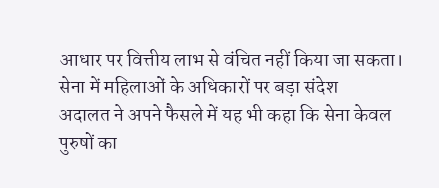आधार पर वित्तीय लाभ से वंचित नहीं किया जा सकता।
सेना में महिलाओं के अधिकारों पर बड़ा संदेश
अदालत ने अपने फैसले में यह भी कहा कि सेना केवल पुरुषों का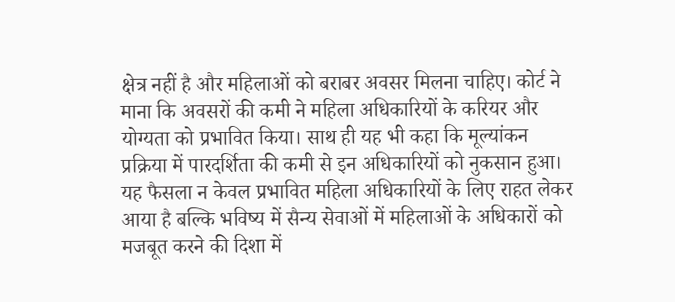क्षेत्र नहीं है और महिलाओं को बराबर अवसर मिलना चाहिए। कोर्ट ने माना कि अवसरों की कमी ने महिला अधिकारियों के करियर और योग्यता को प्रभावित किया। साथ ही यह भी कहा कि मूल्यांकन प्रक्रिया में पारदर्शिता की कमी से इन अधिकारियों को नुकसान हुआ। यह फैसला न केवल प्रभावित महिला अधिकारियों के लिए राहत लेकर आया है बल्कि भविष्य में सैन्य सेवाओं में महिलाओं के अधिकारों को मजबूत करने की दिशा में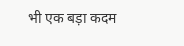भी एक बड़ा कदम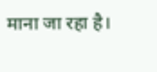माना जा रहा है।